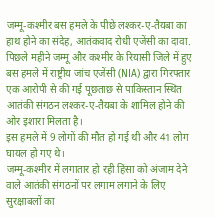जम्मू-कश्मीर बस हमले के पीछे लश्कर-ए-तैयबा का हाथ होने का संदेह, आतंकवाद रोधी एजेंसी का दावा.
पिछले महीने जम्मू और कश्मीर के रियासी जिले में हुए बस हमले में राष्ट्रीय जांच एजेंसी (NIA) द्वारा गिरफ्तार एक आरोपी से की गई पूछताछ से पाकिस्तान स्थित आतंकी संगठन लश्कर-ए-तैयबा के शामिल होने की ओर इशारा मिलता है।
इस हमले में 9 लोगों की मौत हो गई थी और 41 लोग घायल हो गए थे।
जम्मू-कश्मीर में लगातार हो रही हिंसा को अंजाम देने वाले आतंकी संगठनों पर लगाम लगाने के लिए सुरक्षाबलों का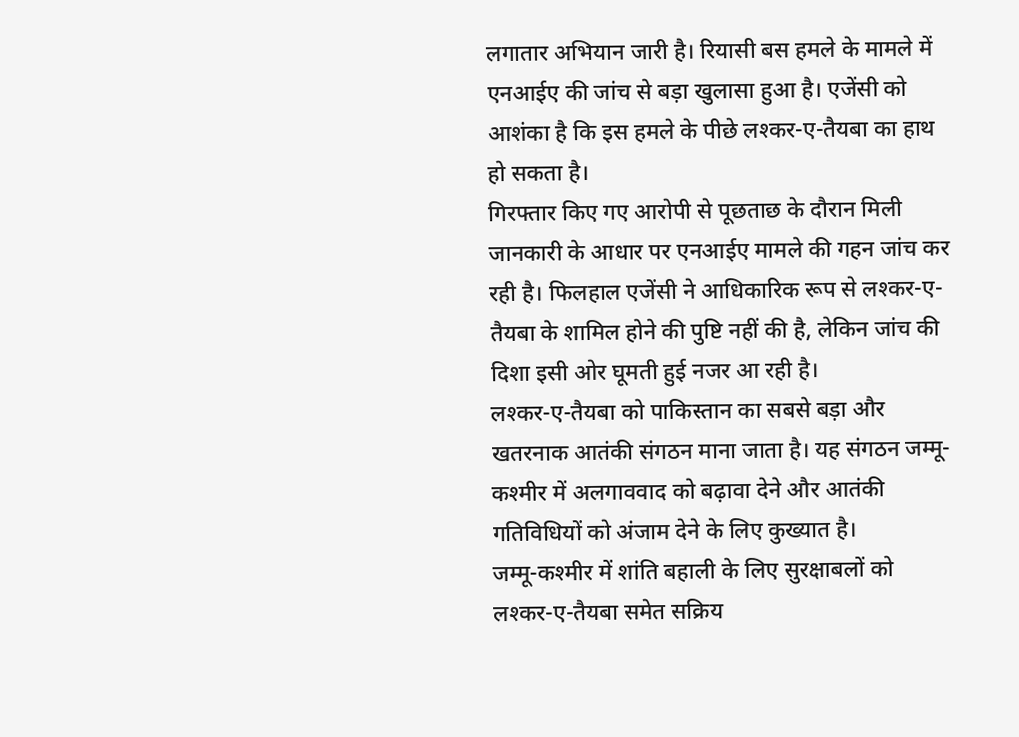लगातार अभियान जारी है। रियासी बस हमले के मामले में एनआईए की जांच से बड़ा खुलासा हुआ है। एजेंसी को आशंका है कि इस हमले के पीछे लश्कर-ए-तैयबा का हाथ हो सकता है।
गिरफ्तार किए गए आरोपी से पूछताछ के दौरान मिली जानकारी के आधार पर एनआईए मामले की गहन जांच कर रही है। फिलहाल एजेंसी ने आधिकारिक रूप से लश्कर-ए-तैयबा के शामिल होने की पुष्टि नहीं की है, लेकिन जांच की दिशा इसी ओर घूमती हुई नजर आ रही है।
लश्कर-ए-तैयबा को पाकिस्तान का सबसे बड़ा और खतरनाक आतंकी संगठन माना जाता है। यह संगठन जम्मू-कश्मीर में अलगाववाद को बढ़ावा देने और आतंकी गतिविधियों को अंजाम देने के लिए कुख्यात है।
जम्मू-कश्मीर में शांति बहाली के लिए सुरक्षाबलों को लश्कर-ए-तैयबा समेत सक्रिय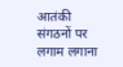आतंकी संगठनों पर लगाम लगाना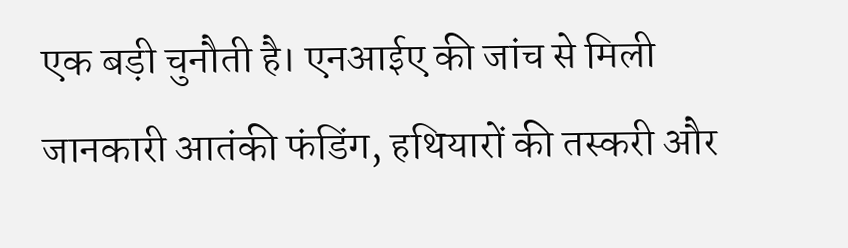एक बड़ी चुनौती है। एनआईए की जांच से मिली जानकारी आतंकी फंडिंग, हथियारों की तस्करी और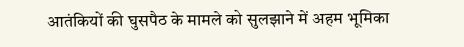आतंकियों की घुसपैठ के मामले को सुलझाने में अहम भूमिका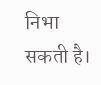निभा सकती है।